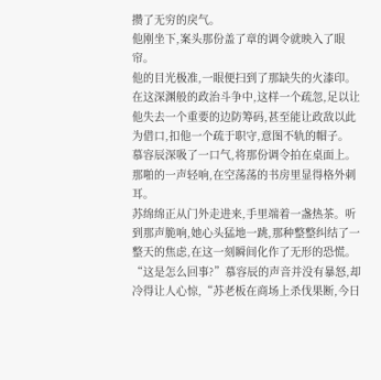攒了无穷的戾气。
他刚坐下,案头那份盖了章的调令就映入了眼帘。
他的目光极准,一眼便扫到了那缺失的火漆印。
在这深渊般的政治斗争中,这样一个疏忽,足以让他失去一个重要的边防筹码,甚至能让政敌以此为借口,扣他一个疏于职守,意图不轨的帽子。
慕容辰深吸了一口气,将那份调令拍在桌面上。那啪的一声轻响,在空荡荡的书房里显得格外刺耳。
苏绵绵正从门外走进来,手里端着一盏热茶。听到那声脆响,她心头猛地一跳,那种整整纠结了一整天的焦虑,在这一刻瞬间化作了无形的恐慌。
“这是怎么回事?”慕容辰的声音并没有暴怒,却冷得让人心惊,“苏老板在商场上杀伐果断,今日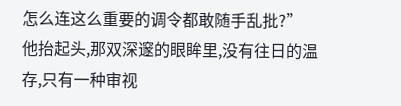怎么连这么重要的调令都敢随手乱批?”
他抬起头,那双深邃的眼眸里,没有往日的温存,只有一种审视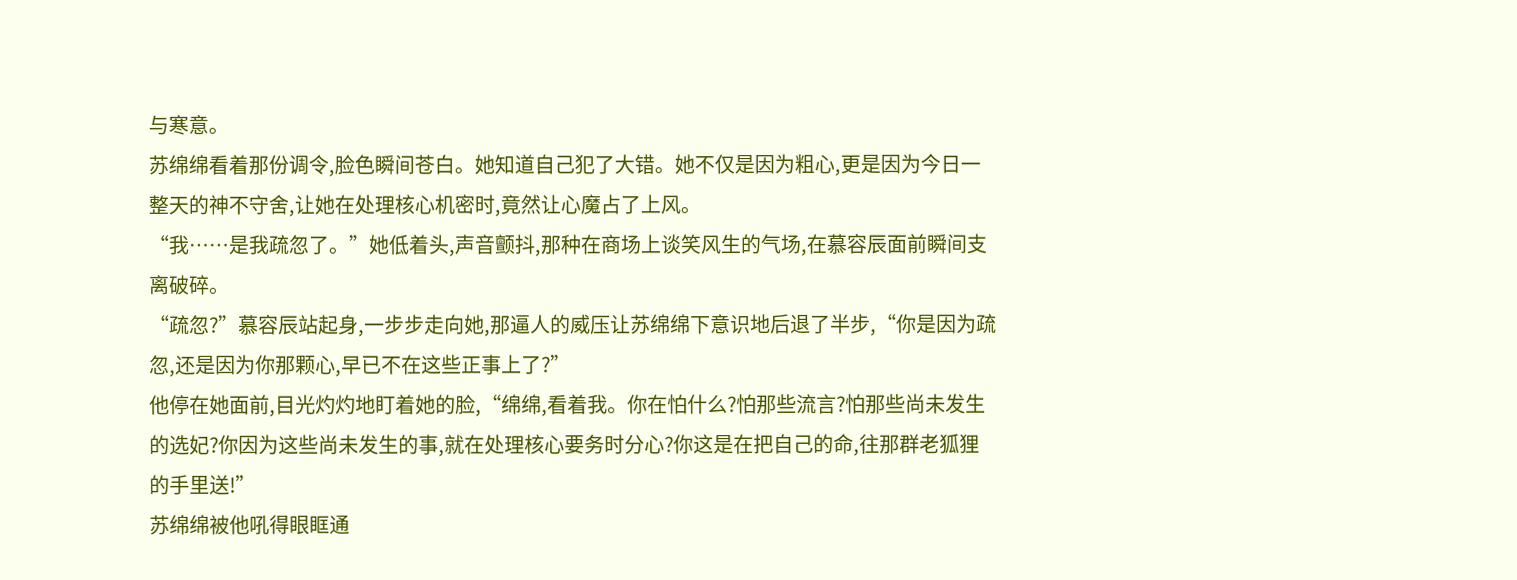与寒意。
苏绵绵看着那份调令,脸色瞬间苍白。她知道自己犯了大错。她不仅是因为粗心,更是因为今日一整天的神不守舍,让她在处理核心机密时,竟然让心魔占了上风。
“我……是我疏忽了。”她低着头,声音颤抖,那种在商场上谈笑风生的气场,在慕容辰面前瞬间支离破碎。
“疏忽?”慕容辰站起身,一步步走向她,那逼人的威压让苏绵绵下意识地后退了半步,“你是因为疏忽,还是因为你那颗心,早已不在这些正事上了?”
他停在她面前,目光灼灼地盯着她的脸,“绵绵,看着我。你在怕什么?怕那些流言?怕那些尚未发生的选妃?你因为这些尚未发生的事,就在处理核心要务时分心?你这是在把自己的命,往那群老狐狸的手里送!”
苏绵绵被他吼得眼眶通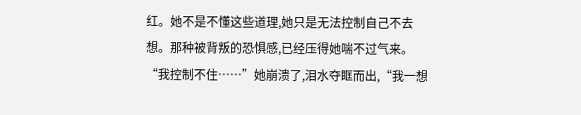红。她不是不懂这些道理,她只是无法控制自己不去想。那种被背叛的恐惧感,已经压得她喘不过气来。
“我控制不住……”她崩溃了,泪水夺眶而出,“我一想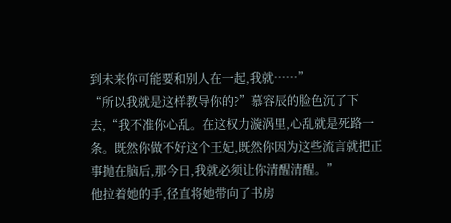到未来你可能要和别人在一起,我就……”
“所以我就是这样教导你的?”慕容辰的脸色沉了下去,“我不准你心乱。在这权力漩涡里,心乱就是死路一条。既然你做不好这个王妃,既然你因为这些流言就把正事抛在脑后,那今日,我就必须让你清醒清醒。”
他拉着她的手,径直将她带向了书房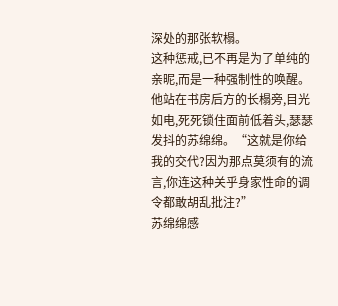深处的那张软榻。
这种惩戒,已不再是为了单纯的亲昵,而是一种强制性的唤醒。
他站在书房后方的长榻旁,目光如电,死死锁住面前低着头,瑟瑟发抖的苏绵绵。“这就是你给我的交代?因为那点莫须有的流言,你连这种关乎身家性命的调令都敢胡乱批注?”
苏绵绵感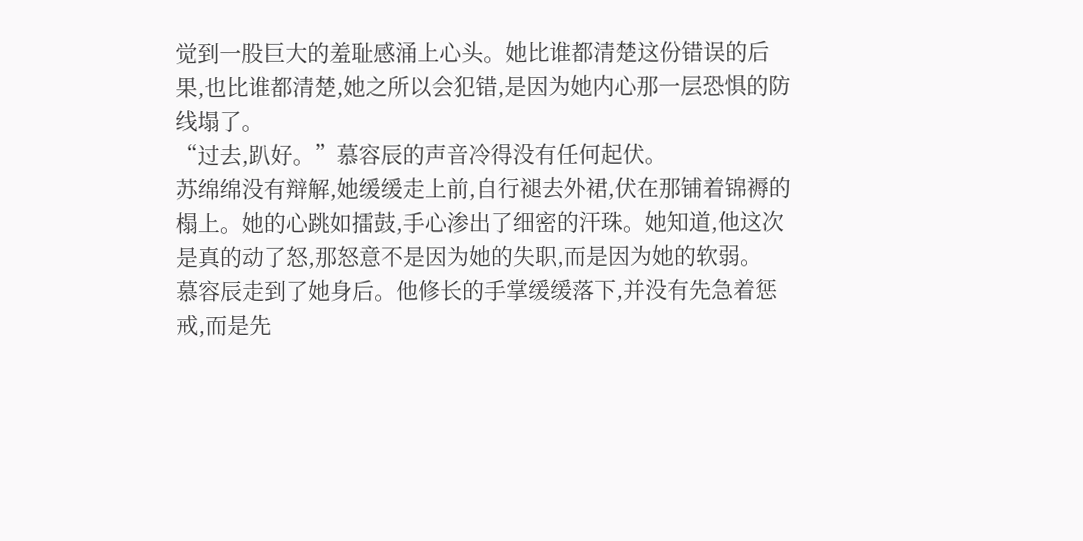觉到一股巨大的羞耻感涌上心头。她比谁都清楚这份错误的后果,也比谁都清楚,她之所以会犯错,是因为她内心那一层恐惧的防线塌了。
“过去,趴好。”慕容辰的声音冷得没有任何起伏。
苏绵绵没有辩解,她缓缓走上前,自行褪去外裙,伏在那铺着锦褥的榻上。她的心跳如擂鼓,手心渗出了细密的汗珠。她知道,他这次是真的动了怒,那怒意不是因为她的失职,而是因为她的软弱。
慕容辰走到了她身后。他修长的手掌缓缓落下,并没有先急着惩戒,而是先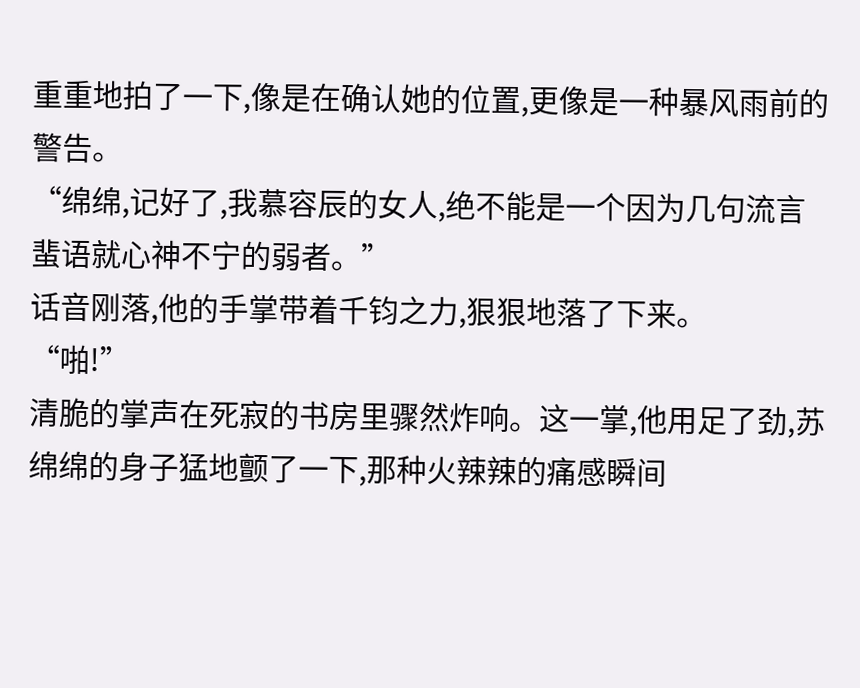重重地拍了一下,像是在确认她的位置,更像是一种暴风雨前的警告。
“绵绵,记好了,我慕容辰的女人,绝不能是一个因为几句流言蜚语就心神不宁的弱者。”
话音刚落,他的手掌带着千钧之力,狠狠地落了下来。
“啪!”
清脆的掌声在死寂的书房里骤然炸响。这一掌,他用足了劲,苏绵绵的身子猛地颤了一下,那种火辣辣的痛感瞬间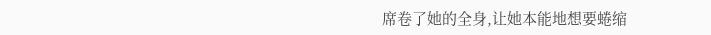席卷了她的全身,让她本能地想要蜷缩